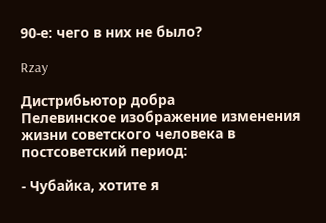90-е: чего в них не было?

Rzay

Дистрибьютор добра
Пелевинское изображение изменения жизни советского человека в постсоветский период:

- Чубайка, хотите я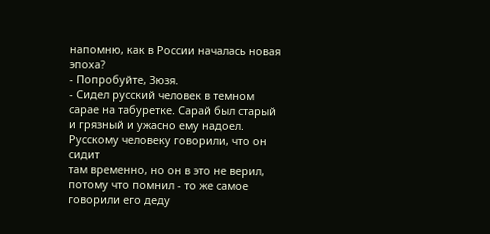напомню, как в России началась новая эпоха?
- Попробуйте, Зюзя.
- Сидел русский человек в темном сарае на табуретке. Сарай был старый
и грязный и ужасно ему надоел. Русскому человеку говорили, что он сидит
там временно, но он в это не верил, потому что помнил - то же самое
говорили его деду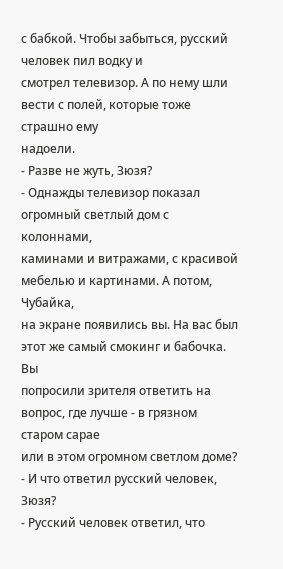с бабкой. Чтобы забыться, русский человек пил водку и
смотрел телевизор. А по нему шли вести с полей, которые тоже страшно ему
надоели.
- Разве не жуть, Зюзя?
- Однажды телевизор показал огромный светлый дом с колоннами,
каминами и витражами, с красивой мебелью и картинами. А потом, Чубайка,
на экране появились вы. На вас был этот же самый смокинг и бабочка. Вы
попросили зрителя ответить на вопрос, где лучше - в грязном старом сарае
или в этом огромном светлом доме?
- И что ответил русский человек, Зюзя?
- Русский человек ответил, что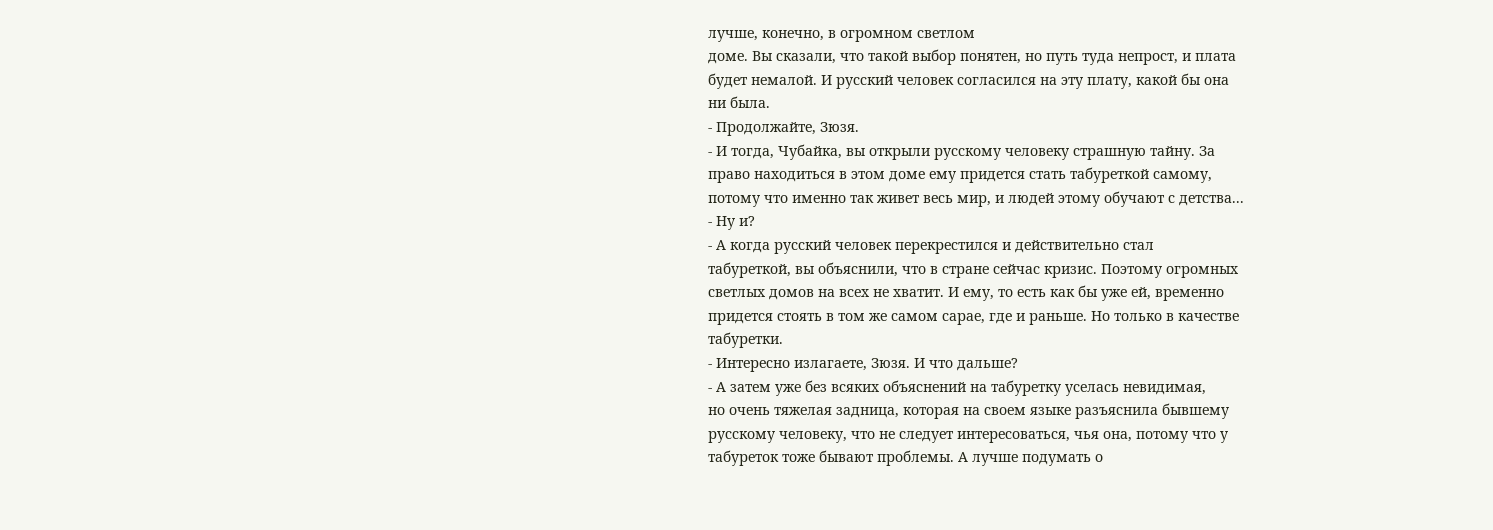лучше, конечно, в огромном светлом
доме. Вы сказали, что такой выбор понятен, но путь туда непрост, и плата
будет немалой. И русский человек согласился на эту плату, какой бы она
ни была.
- Продолжайте, Зюзя.
- И тогда, Чубайка, вы открыли русскому человеку страшную тайну. За
право находиться в этом доме ему придется стать табуреткой самому,
потому что именно так живет весь мир, и людей этому обучают с детства...
- Ну и?
- А когда русский человек перекрестился и действительно стал
табуреткой, вы объяснили, что в стране сейчас кризис. Поэтому огромных
светлых домов на всех не хватит. И ему, то есть как бы уже ей, временно
придется стоять в том же самом сарае, где и раньше. Но только в качестве
табуретки.
- Интересно излагаете, Зюзя. И что дальше?
- А затем уже без всяких объяснений на табуретку уселась невидимая,
но очень тяжелая задница, которая на своем языке разъяснила бывшему
русскому человеку, что не следует интересоваться, чья она, потому что у
табуреток тоже бывают проблемы. А лучше подумать о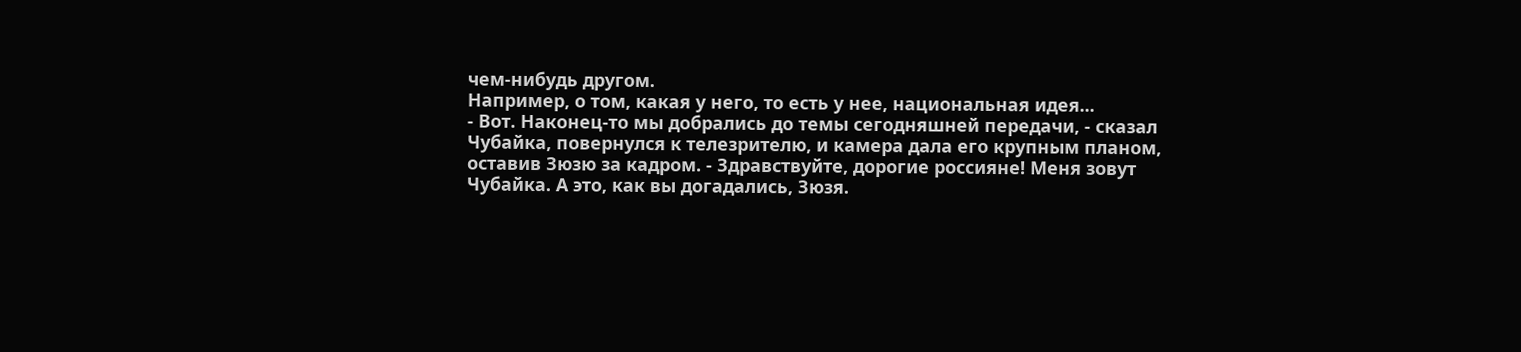чем-нибудь другом.
Например, о том, какая у него, то есть у нее, национальная идея...
- Вот. Наконец-то мы добрались до темы сегодняшней передачи, - сказал
Чубайка, повернулся к телезрителю, и камера дала его крупным планом,
оставив Зюзю за кадром. - Здравствуйте, дорогие россияне! Меня зовут
Чубайка. А это, как вы догадались, Зюзя.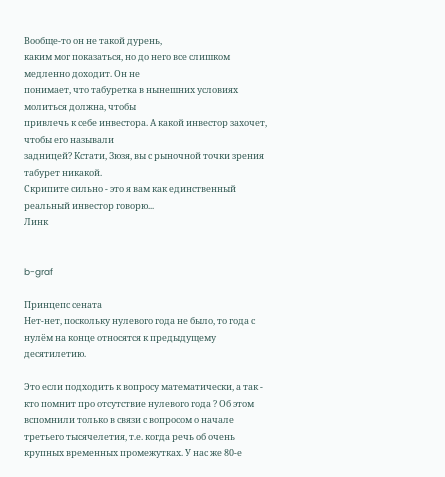Вообще-то он не такой дурень,
каким мог показаться, но до него все слишком медленно доходит. Он не
понимает, что табуретка в нынешних условиях молиться должна, чтобы
привлечь к себе инвестора. А какой инвестор захочет, чтобы его называли
задницей? Кстати, Зюзя, вы с рыночной точки зрения табурет никакой.
Скрипите сильно - это я вам как единственный реальный инвестор говорю...
Линк


b-graf

Принцепс сената
Нет-нет, поскольку нулевого года не было, то года с нулём на конце относятся к предыдущему десятилетию.

Это если подходить к вопросу математически, а так - кто помнит про отсутствие нулевого года ? Об этом вспомнили только в связи с вопросом о начале третьего тысячелетия, т.е. когда речь об очень крупных временных промежутках. У нас же 80-е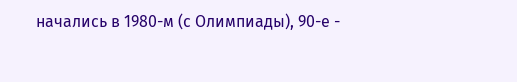начались в 1980-м (с Олимпиады), 90-е -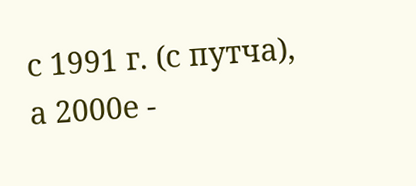с 1991 г. (с путча), а 2000е -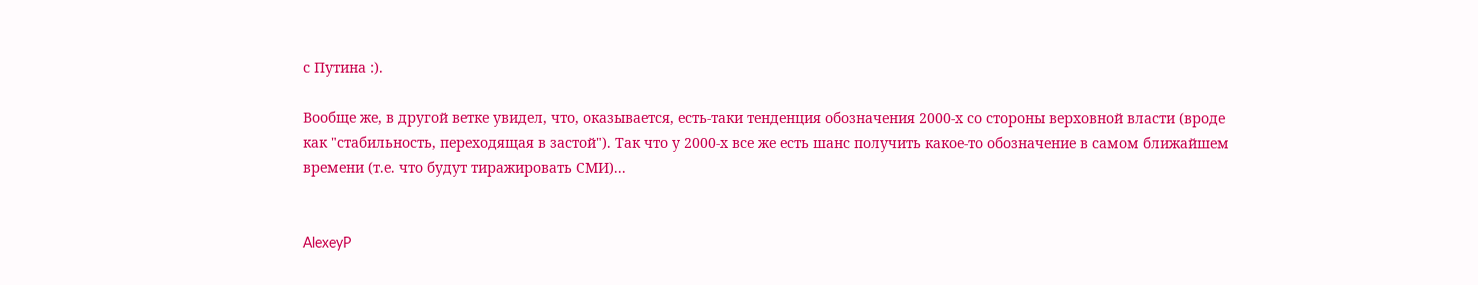с Путина :).

Вообще же, в другой ветке увидел, что, оказывается, есть-таки тенденция обозначения 2000-х со стороны верховной власти (вроде как "стабильность, переходящая в застой"). Так что у 2000-х все же есть шанс получить какое-то обозначение в самом ближайшем времени (т.е. что будут тиражировать СМИ)...


AlexeyP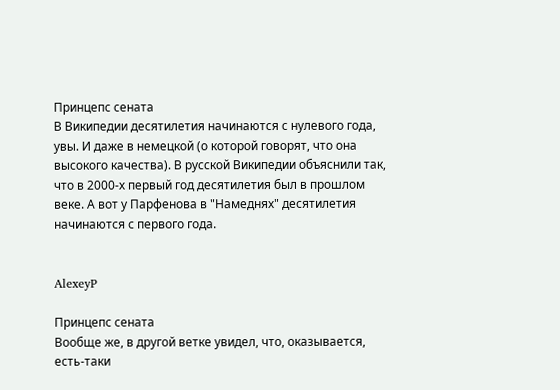Принцепс сената
В Википедии десятилетия начинаются с нулевого года, увы. И даже в немецкой (о которой говорят, что она высокого качества). В русской Википедии объяснили так, что в 2000-х первый год десятилетия был в прошлом веке. А вот у Парфенова в "Намеднях" десятилетия начинаются с первого года.


AlexeyP

Принцепс сената
Вообще же, в другой ветке увидел, что, оказывается, есть-таки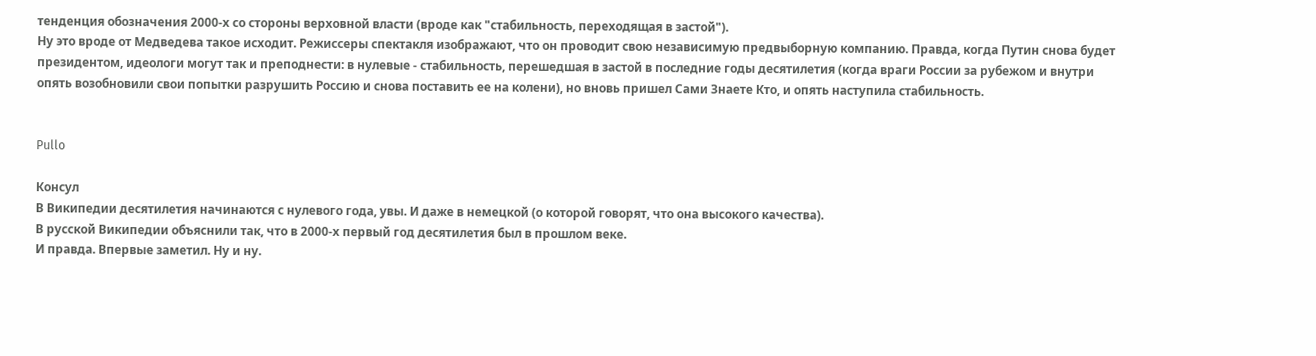тенденция обозначения 2000-х со стороны верховной власти (вроде как "стабильность, переходящая в застой").
Ну это вроде от Медведева такое исходит. Режиссеры спектакля изображают, что он проводит свою независимую предвыборную компанию. Правда, когда Путин снова будет президентом, идеологи могут так и преподнести: в нулевые - стабильность, перешедшая в застой в последние годы десятилетия (когда враги России за рубежом и внутри опять возобновили свои попытки разрушить Россию и снова поставить ее на колени), но вновь пришел Сами Знаете Кто, и опять наступила стабильность.


Pullo

Консул
В Википедии десятилетия начинаются с нулевого года, увы. И даже в немецкой (о которой говорят, что она высокого качества).
В русской Википедии объяснили так, что в 2000-х первый год десятилетия был в прошлом веке.
И правда. Впервые заметил. Ну и ну.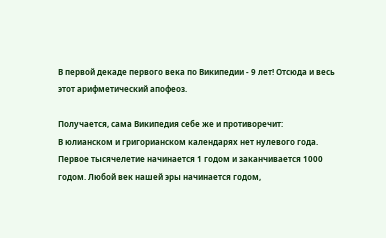В первой декаде первого века по Википедии - 9 лет! Отсюда и весь этот арифметический апофеоз.

Получается, сама Википедия себе же и противоречит:
В юлианском и григорианском календарях нет нулевого года. Первое тысячелетие начинается 1 годом и заканчивается 1000 годом. Любой век нашей эры начинается годом,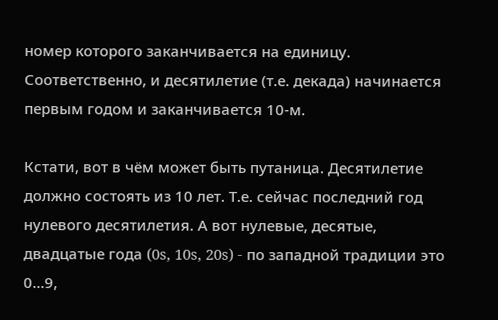номер которого заканчивается на единицу.
Соответственно, и десятилетие (т.е. декада) начинается первым годом и заканчивается 10-м.

Кстати, вот в чём может быть путаница. Десятилетие должно состоять из 10 лет. Т.е. сейчас последний год нулевого десятилетия. А вот нулевые, десятые, двадцатые года (0s, 10s, 20s) - по западной традиции это 0...9,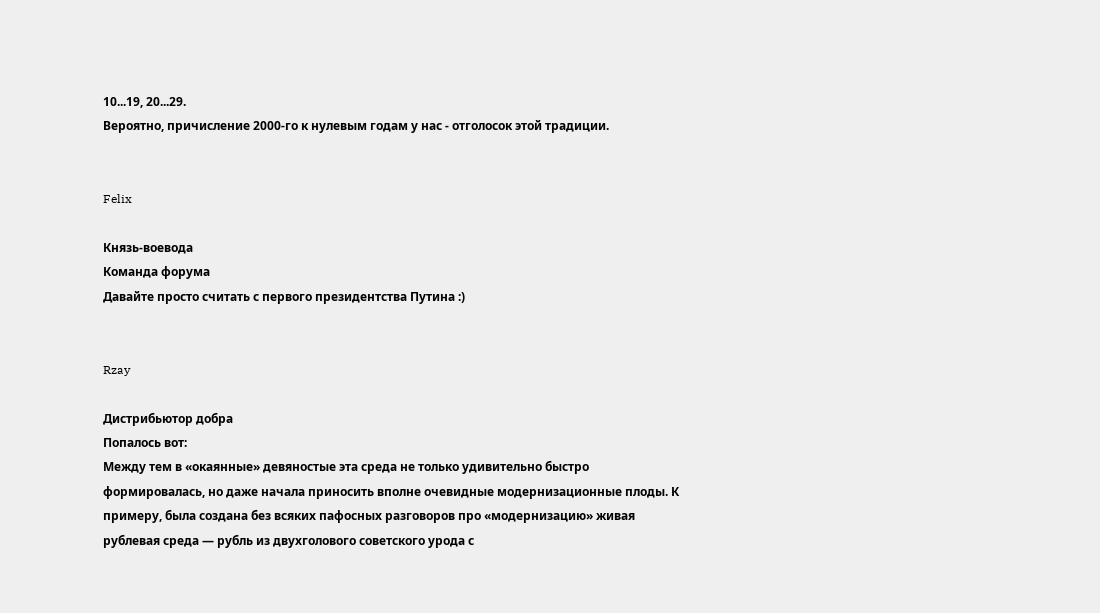10...19, 20...29.
Вероятно, причисление 2000-го к нулевым годам у нас - отголосок этой традиции.


Felix

Князь-воевода
Команда форума
Давайте просто считать с первого президентства Путина :)


Rzay

Дистрибьютор добра
Попалось вот:
Между тем в «окаянные» девяностые эта среда не только удивительно быстро формировалась, но даже начала приносить вполне очевидные модернизационные плоды. К примеру, была создана без всяких пафосных разговоров про «модернизацию» живая рублевая среда — рубль из двухголового советского урода с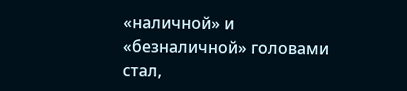«наличной» и «безналичной» головами стал,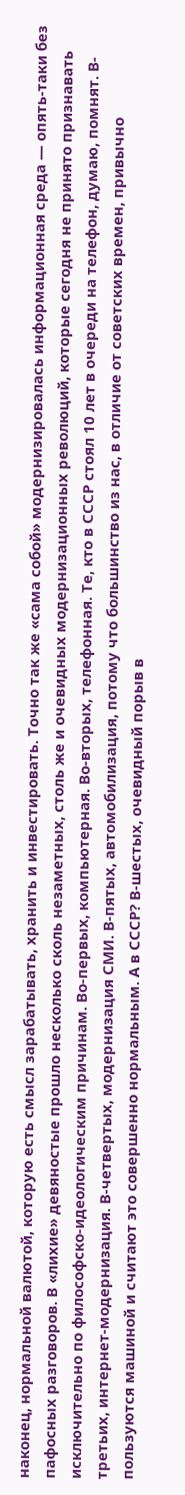наконец, нормальной валютой, которую есть смысл зарабатывать, хранить и инвестировать. Точно так же «сама собой» модернизировалась информационная среда — опять-таки без пафосных разговоров. В «лихие» девяностые прошло несколько сколь незаметных, столь же и очевидных модернизационных революций, которые сегодня не принято признавать исключительно по философско-идеологическим причинам. Во-первых, компьютерная. Во-вторых, телефонная. Те, кто в СССР стоял 10 лет в очереди на телефон, думаю, помнят. В-третьих, интернет-модернизация. В-четвертых, модернизация СМИ. В-пятых, автомобилизация, потому что большинство из нас, в отличие от советских времен, привычно пользуются машиной и считают это совершенно нормальным. А в СССР? В-шестых, очевидный порыв в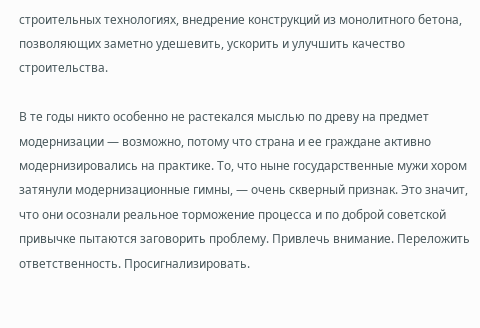строительных технологиях, внедрение конструкций из монолитного бетона, позволяющих заметно удешевить, ускорить и улучшить качество строительства.

В те годы никто особенно не растекался мыслью по древу на предмет модернизации — возможно, потому что страна и ее граждане активно модернизировались на практике. То, что ныне государственные мужи хором затянули модернизационные гимны, — очень скверный признак. Это значит, что они осознали реальное торможение процесса и по доброй советской привычке пытаются заговорить проблему. Привлечь внимание. Переложить ответственность. Просигнализировать.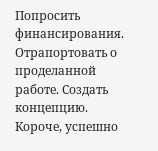Попросить финансирования. Отрапортовать о проделанной работе. Создать концепцию. Короче, успешно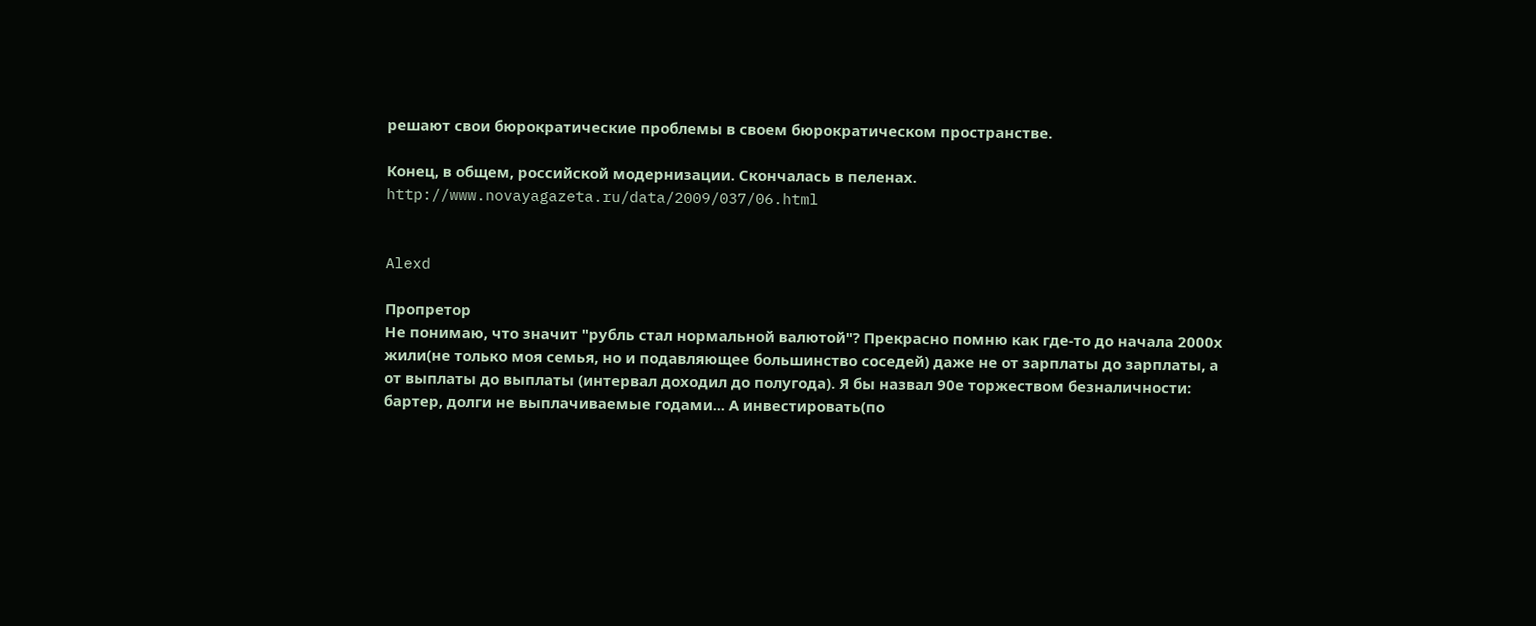решают свои бюрократические проблемы в своем бюрократическом пространстве.

Конец, в общем, российской модернизации. Скончалась в пеленах.
http://www.novayagazeta.ru/data/2009/037/06.html


Alexd

Пропретор
Не понимаю, что значит "рубль стал нормальной валютой"? Прекрасно помню как где-то до начала 2000х жили(не только моя семья, но и подавляющее большинство соседей) даже не от зарплаты до зарплаты, а от выплаты до выплаты (интервал доходил до полугода). Я бы назвал 90е торжеством безналичности: бартер, долги не выплачиваемые годами... А инвестировать(по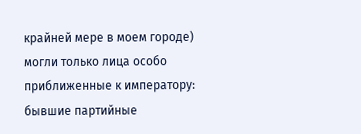крайней мере в моем городе) могли только лица особо приближенные к императору: бывшие партийные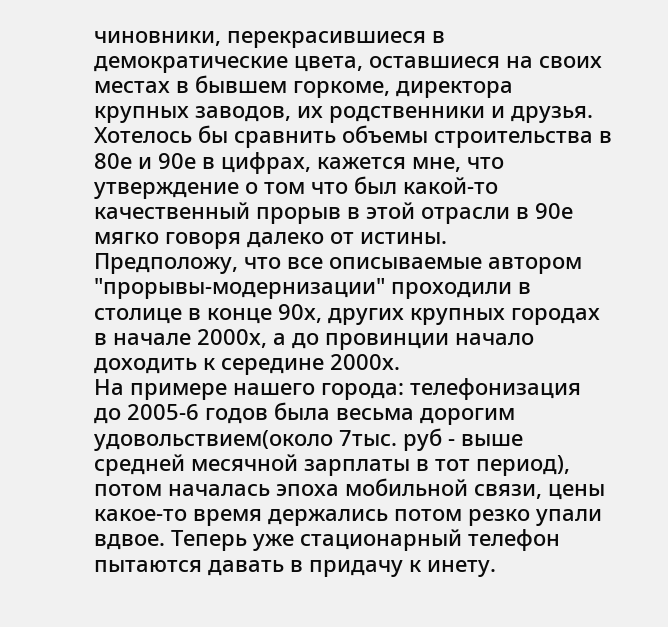чиновники, перекрасившиеся в демократические цвета, оставшиеся на своих местах в бывшем горкоме, директора крупных заводов, их родственники и друзья.
Хотелось бы сравнить объемы строительства в 80е и 90е в цифрах, кажется мне, что утверждение о том что был какой-то качественный прорыв в этой отрасли в 90е мягко говоря далеко от истины.
Предположу, что все описываемые автором "прорывы-модернизации" проходили в столице в конце 90х, других крупных городах в начале 2000х, а до провинции начало доходить к середине 2000х.
На примере нашего города: телефонизация до 2005-6 годов была весьма дорогим удовольствием(около 7тыс. руб - выше средней месячной зарплаты в тот период), потом началась эпоха мобильной связи, цены какое-то время держались потом резко упали вдвое. Теперь уже стационарный телефон пытаются давать в придачу к инету.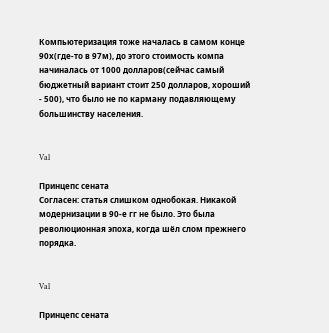Компьютеризация тоже началась в самом конце 90х(где-то в 97м), до этого стоимость компа начиналась от 1000 долларов(сейчас самый бюджетный вариант стоит 250 долларов, хороший - 500), что было не по карману подавляющему большинству населения.


Val

Принцепс сената
Согласен: статья слишком однобокая. Никакой модернизации в 90-е гг не было. Это была революционная эпоха, когда шёл слом прежнего порядка.


Val

Принцепс сената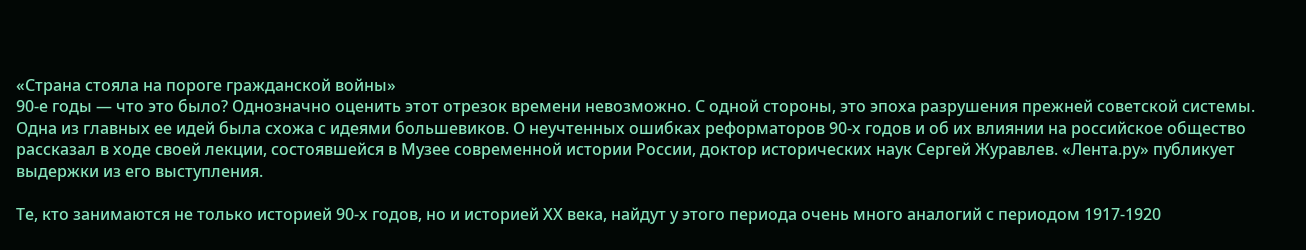«Страна стояла на пороге гражданской войны»
90-е годы — что это было? Однозначно оценить этот отрезок времени невозможно. С одной стороны, это эпоха разрушения прежней советской системы. Одна из главных ее идей была схожа с идеями большевиков. О неучтенных ошибках реформаторов 90-х годов и об их влиянии на российское общество рассказал в ходе своей лекции, состоявшейся в Музее современной истории России, доктор исторических наук Сергей Журавлев. «Лента.ру» публикует выдержки из его выступления.

Те, кто занимаются не только историей 90-х годов, но и историей ХХ века, найдут у этого периода очень много аналогий с периодом 1917-1920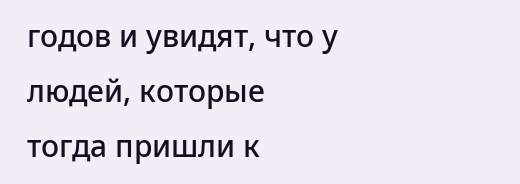годов и увидят, что у людей, которые тогда пришли к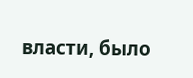власти, было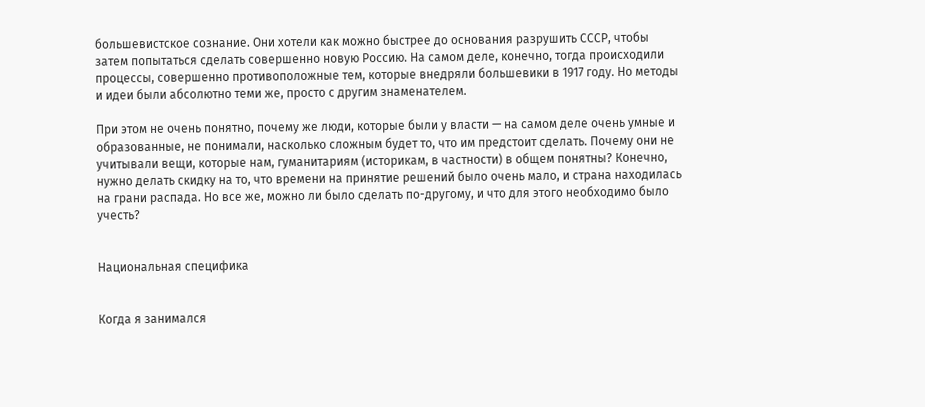большевистское сознание. Они хотели как можно быстрее до основания разрушить СССР, чтобы затем попытаться сделать совершенно новую Россию. На самом деле, конечно, тогда происходили процессы, совершенно противоположные тем, которые внедряли большевики в 1917 году. Но методы и идеи были абсолютно теми же, просто с другим знаменателем.

При этом не очень понятно, почему же люди, которые были у власти — на самом деле очень умные и образованные, не понимали, насколько сложным будет то, что им предстоит сделать. Почему они не учитывали вещи, которые нам, гуманитариям (историкам, в частности) в общем понятны? Конечно, нужно делать скидку на то, что времени на принятие решений было очень мало, и страна находилась на грани распада. Но все же, можно ли было сделать по-другому, и что для этого необходимо было учесть?


Национальная специфика


Когда я занимался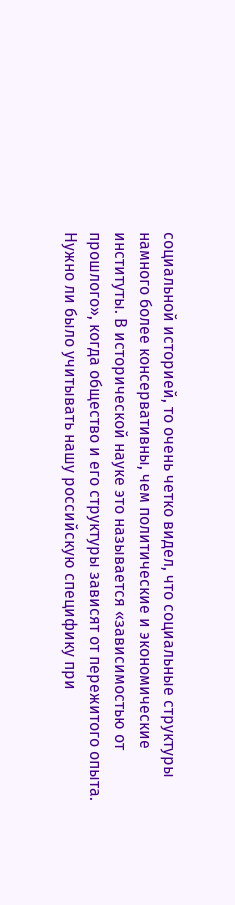социальной историей, то очень четко видел, что социальные структуры намного более консервативны, чем политические и экономические институты. В исторической науке это называется «зависимостью от прошлого», когда общество и его структуры зависят от пережитого опыта. Нужно ли было учитывать нашу российскую специфику при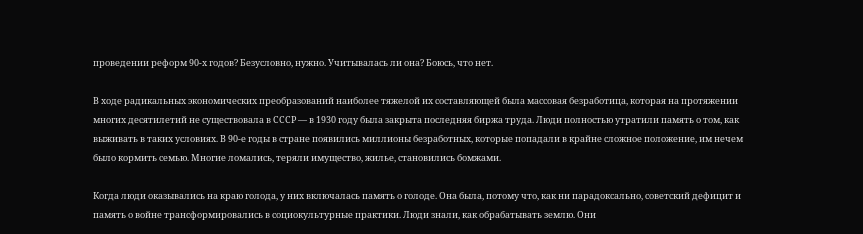проведении реформ 90-х годов? Безусловно, нужно. Учитывалась ли она? Боюсь, что нет.

В ходе радикальных экономических преобразований наиболее тяжелой их составляющей была массовая безработица, которая на протяжении многих десятилетий не существовала в СССР — в 1930 году была закрыта последняя биржа труда. Люди полностью утратили память о том, как выживать в таких условиях. В 90-е годы в стране появились миллионы безработных, которые попадали в крайне сложное положение, им нечем было кормить семью. Многие ломались, теряли имущество, жилье, становились бомжами.

Когда люди оказывались на краю голода, у них включалась память о голоде. Она была, потому что, как ни парадоксально, советский дефицит и память о войне трансформировались в социокультурные практики. Люди знали, как обрабатывать землю. Они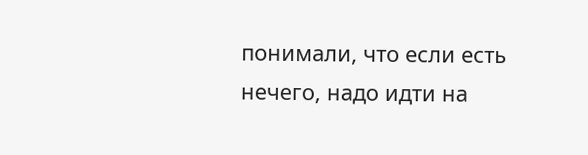понимали, что если есть нечего, надо идти на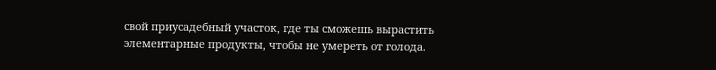свой приусадебный участок, где ты сможешь вырастить элементарные продукты, чтобы не умереть от голода.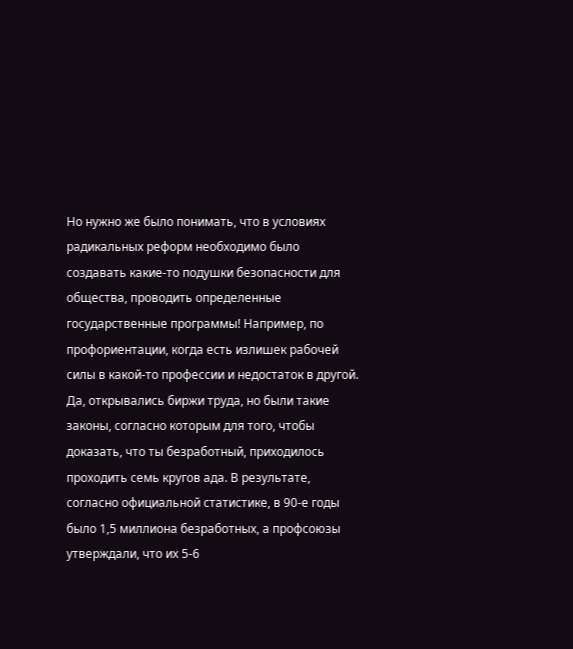Но нужно же было понимать, что в условиях радикальных реформ необходимо было создавать какие-то подушки безопасности для общества, проводить определенные государственные программы! Например, по профориентации, когда есть излишек рабочей силы в какой-то профессии и недостаток в другой. Да, открывались биржи труда, но были такие законы, согласно которым для того, чтобы доказать, что ты безработный, приходилось проходить семь кругов ада. В результате, согласно официальной статистике, в 90-е годы было 1,5 миллиона безработных, а профсоюзы утверждали, что их 5-6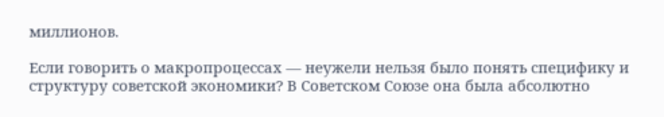миллионов.

Если говорить о макропроцессах — неужели нельзя было понять специфику и структуру советской экономики? В Советском Союзе она была абсолютно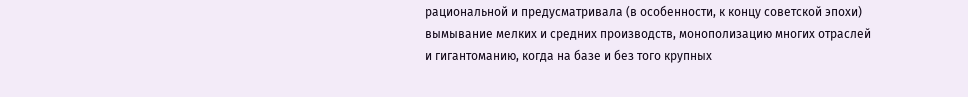рациональной и предусматривала (в особенности, к концу советской эпохи) вымывание мелких и средних производств, монополизацию многих отраслей и гигантоманию, когда на базе и без того крупных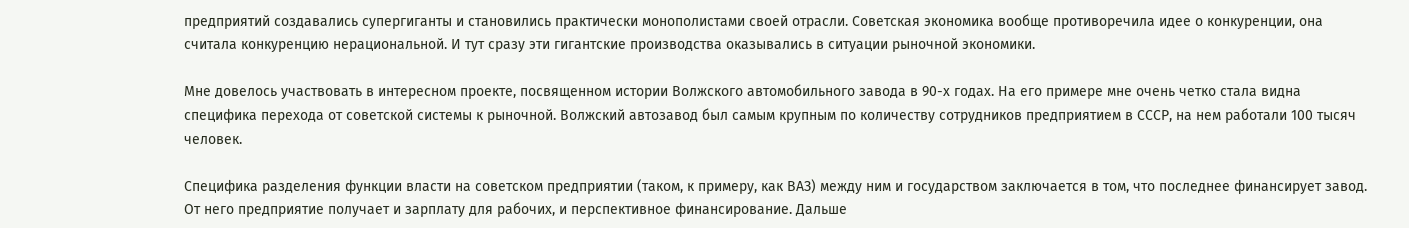предприятий создавались супергиганты и становились практически монополистами своей отрасли. Советская экономика вообще противоречила идее о конкуренции, она считала конкуренцию нерациональной. И тут сразу эти гигантские производства оказывались в ситуации рыночной экономики.

Мне довелось участвовать в интересном проекте, посвященном истории Волжского автомобильного завода в 90-х годах. На его примере мне очень четко стала видна специфика перехода от советской системы к рыночной. Волжский автозавод был самым крупным по количеству сотрудников предприятием в СССР, на нем работали 100 тысяч человек.

Специфика разделения функции власти на советском предприятии (таком, к примеру, как ВАЗ) между ним и государством заключается в том, что последнее финансирует завод. От него предприятие получает и зарплату для рабочих, и перспективное финансирование. Дальше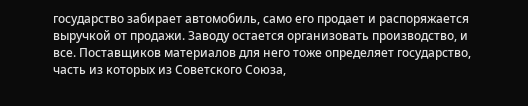государство забирает автомобиль, само его продает и распоряжается выручкой от продажи. Заводу остается организовать производство, и все. Поставщиков материалов для него тоже определяет государство, часть из которых из Советского Союза,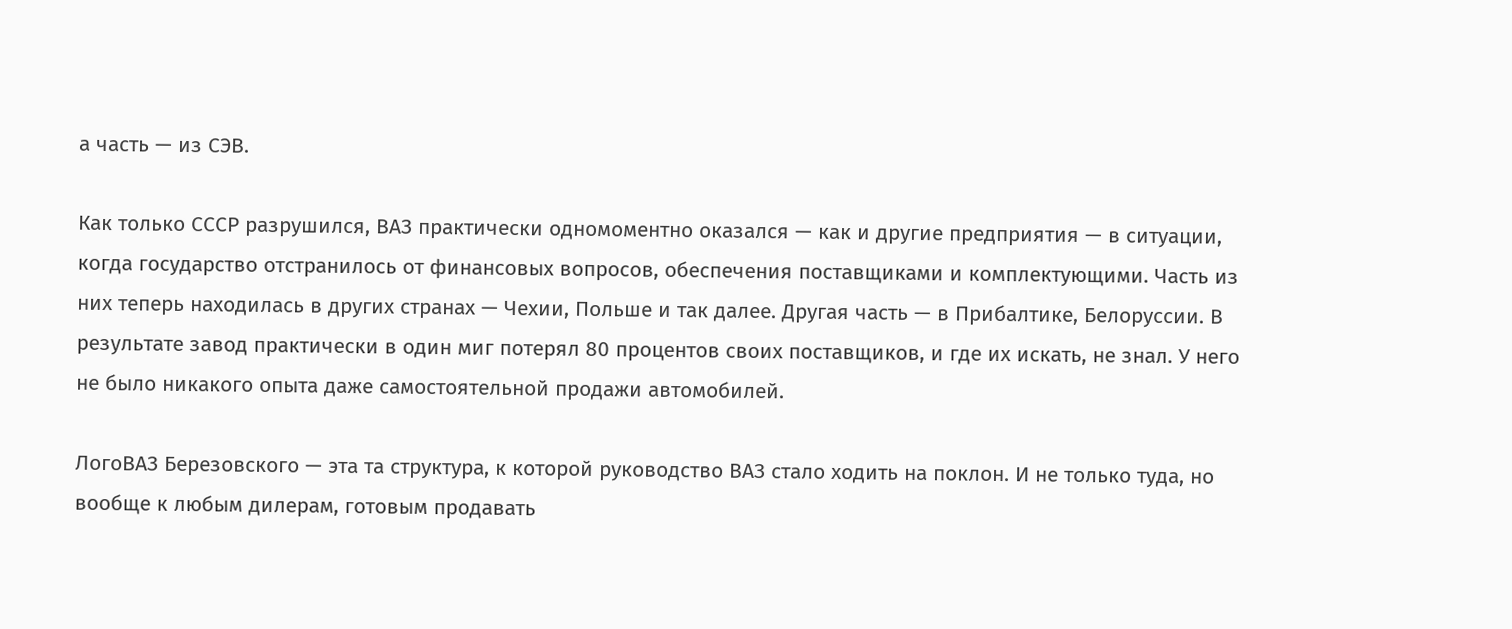а часть — из СЭВ.

Как только СССР разрушился, ВАЗ практически одномоментно оказался — как и другие предприятия — в ситуации, когда государство отстранилось от финансовых вопросов, обеспечения поставщиками и комплектующими. Часть из них теперь находилась в других странах — Чехии, Польше и так далее. Другая часть — в Прибалтике, Белоруссии. В результате завод практически в один миг потерял 80 процентов своих поставщиков, и где их искать, не знал. У него не было никакого опыта даже самостоятельной продажи автомобилей.

ЛогоВАЗ Березовского — эта та структура, к которой руководство ВАЗ стало ходить на поклон. И не только туда, но вообще к любым дилерам, готовым продавать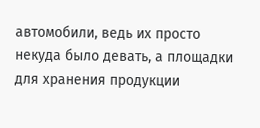автомобили, ведь их просто некуда было девать, а площадки для хранения продукции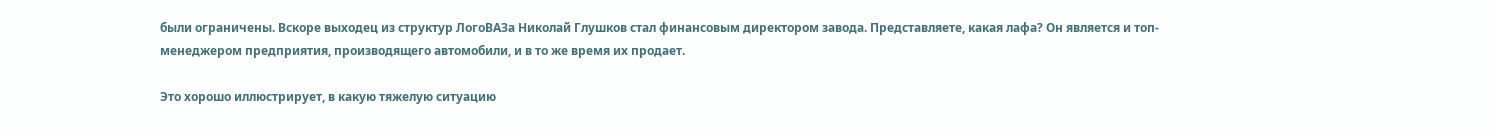были ограничены. Вскоре выходец из структур ЛогоВАЗа Николай Глушков стал финансовым директором завода. Представляете, какая лафа? Он является и топ-менеджером предприятия, производящего автомобили, и в то же время их продает.

Это хорошо иллюстрирует, в какую тяжелую ситуацию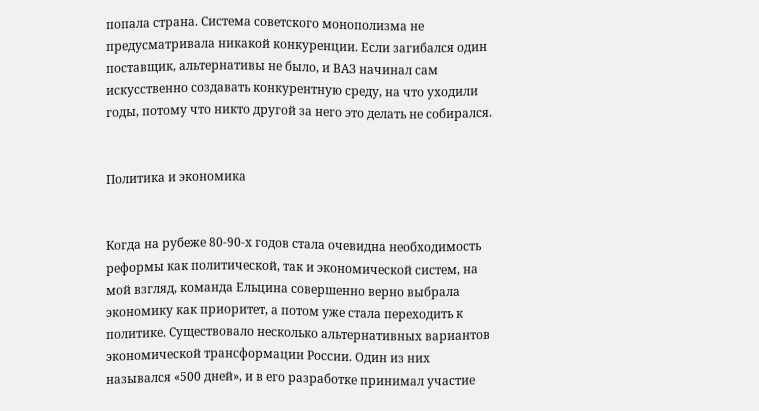попала страна. Система советского монополизма не предусматривала никакой конкуренции. Если загибался один поставщик, альтернативы не было, и ВАЗ начинал сам искусственно создавать конкурентную среду, на что уходили годы, потому что никто другой за него это делать не собирался.


Политика и экономика


Когда на рубеже 80-90-х годов стала очевидна необходимость реформы как политической, так и экономической систем, на мой взгляд, команда Ельцина совершенно верно выбрала экономику как приоритет, а потом уже стала переходить к политике. Существовало несколько альтернативных вариантов экономической трансформации России. Один из них назывался «500 дней», и в его разработке принимал участие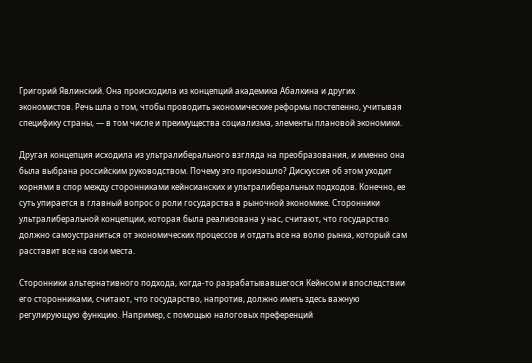Григорий Явлинский. Она происходила из концепций академика Абалкина и других экономистов. Речь шла о том, чтобы проводить экономические реформы постепенно, учитывая специфику страны, — в том числе и преимущества социализма, элементы плановой экономики.

Другая концепция исходила из ультралиберального взгляда на преобразования, и именно она была выбрана российским руководством. Почему это произошло? Дискуссия об этом уходит корнями в спор между сторонниками кейнсианских и ультралиберальных подходов. Конечно, ее суть упирается в главный вопрос о роли государства в рыночной экономике. Сторонники ультралиберальной концепции, которая была реализована у нас, считают, что государство должно самоустраниться от экономических процессов и отдать все на волю рынка, который сам расставит все на свои места.

Сторонники альтернативного подхода, когда-то разрабатывавшегося Кейнсом и впоследствии его сторонниками, считают, что государство, напротив, должно иметь здесь важную регулирующую функцию. Например, с помощью налоговых преференций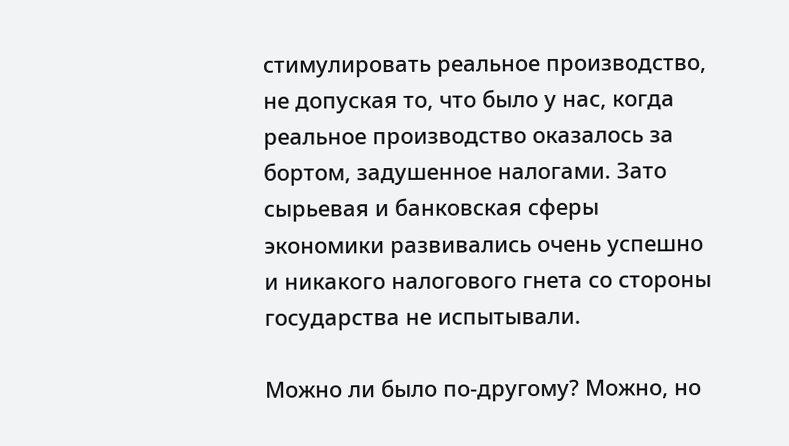стимулировать реальное производство, не допуская то, что было у нас, когда реальное производство оказалось за бортом, задушенное налогами. Зато сырьевая и банковская сферы экономики развивались очень успешно и никакого налогового гнета со стороны государства не испытывали.

Можно ли было по-другому? Можно, но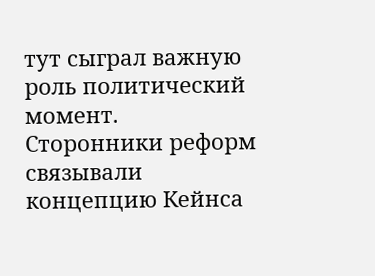тут сыграл важную роль политический момент. Сторонники реформ связывали концепцию Кейнса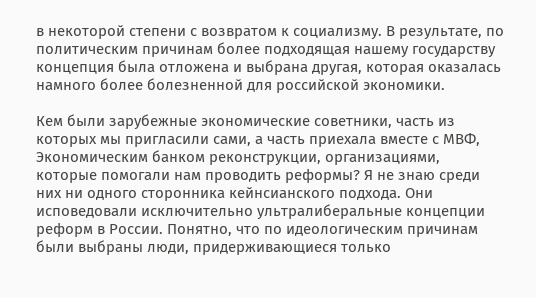в некоторой степени с возвратом к социализму. В результате, по политическим причинам более подходящая нашему государству концепция была отложена и выбрана другая, которая оказалась намного более болезненной для российской экономики.

Кем были зарубежные экономические советники, часть из которых мы пригласили сами, а часть приехала вместе с МВФ, Экономическим банком реконструкции, организациями, которые помогали нам проводить реформы? Я не знаю среди них ни одного сторонника кейнсианского подхода. Они исповедовали исключительно ультралиберальные концепции реформ в России. Понятно, что по идеологическим причинам были выбраны люди, придерживающиеся только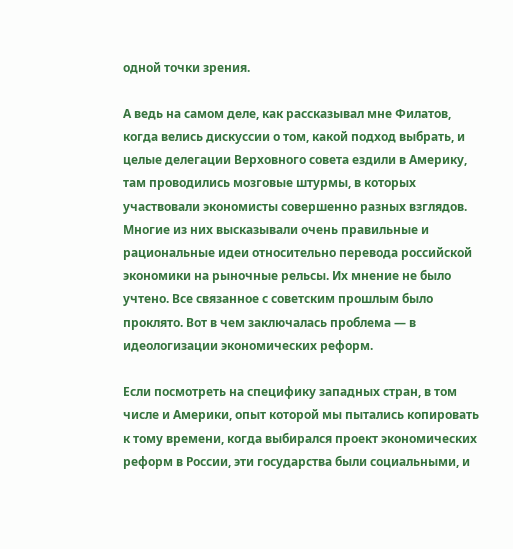одной точки зрения.

А ведь на самом деле, как рассказывал мне Филатов, когда велись дискуссии о том, какой подход выбрать, и целые делегации Верховного совета ездили в Америку, там проводились мозговые штурмы, в которых участвовали экономисты совершенно разных взглядов. Многие из них высказывали очень правильные и рациональные идеи относительно перевода российской экономики на рыночные рельсы. Их мнение не было учтено. Все связанное с советским прошлым было проклято. Вот в чем заключалась проблема — в идеологизации экономических реформ.

Если посмотреть на специфику западных стран, в том числе и Америки, опыт которой мы пытались копировать к тому времени, когда выбирался проект экономических реформ в России, эти государства были социальными, и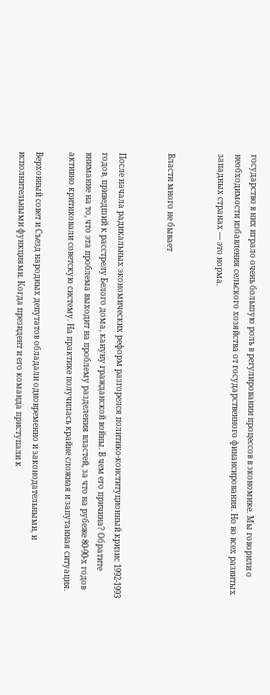государство в них играло очень большую роль в регулировании процессов в экономике. Мы говорили о необходимости избавления сельского хозяйства от государственного финансирования. Но во всех развитых западных странах — это норма.


Власти много не бывает


После начала радикальных экономических реформ разгорелся политико-конституционный кризис 1992-1993 годов, приведший к расстрелу Белого дома, кануну гражданской войны. В чем его причина? Обратите внимание на то, что эта проблема выходит на проблему разделения властей, за что на рубеже 80-90-х годов активно критиковали советскую систему. На практике получилась крайне сложная и запутанная ситуация.

Верховный совет и Съезд народных депутатов обладали одновременно и законодательными, и исполнительными функциями. Когда президент и его команда приступали к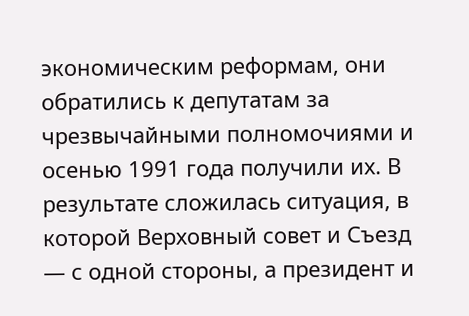экономическим реформам, они обратились к депутатам за чрезвычайными полномочиями и осенью 1991 года получили их. В результате сложилась ситуация, в которой Верховный совет и Съезд — с одной стороны, а президент и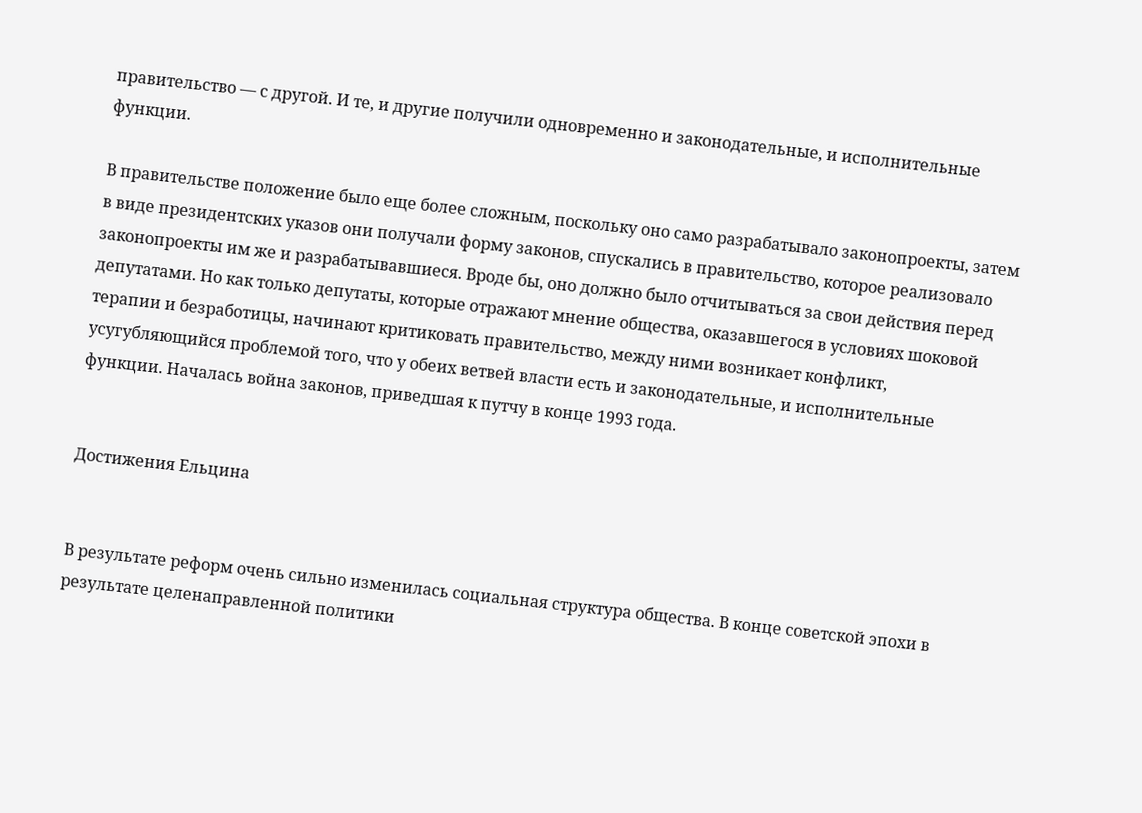правительство — с другой. И те, и другие получили одновременно и законодательные, и исполнительные функции.

В правительстве положение было еще более сложным, поскольку оно само разрабатывало законопроекты, затем в виде президентских указов они получали форму законов, спускались в правительство, которое реализовало законопроекты им же и разрабатывавшиеся. Вроде бы, оно должно было отчитываться за свои действия перед депутатами. Но как только депутаты, которые отражают мнение общества, оказавшегося в условиях шоковой терапии и безработицы, начинают критиковать правительство, между ними возникает конфликт, усугубляющийся проблемой того, что у обеих ветвей власти есть и законодательные, и исполнительные функции. Началась война законов, приведшая к путчу в конце 1993 года.


Достижения Ельцина


В результате реформ очень сильно изменилась социальная структура общества. В конце советской эпохи в результате целенаправленной политики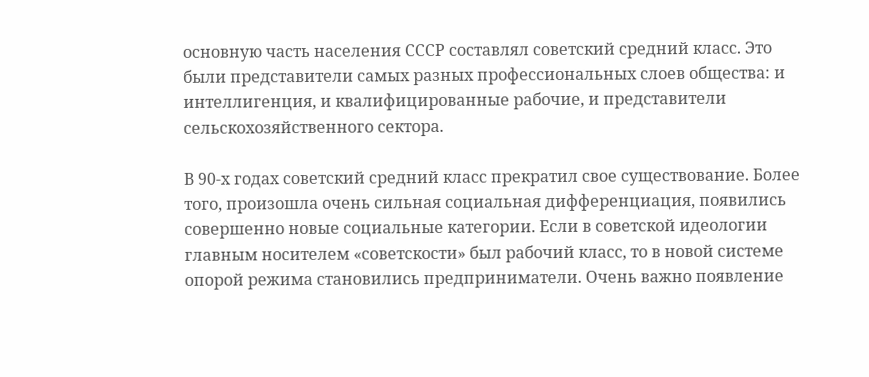основную часть населения СССР составлял советский средний класс. Это были представители самых разных профессиональных слоев общества: и интеллигенция, и квалифицированные рабочие, и представители сельскохозяйственного сектора.

В 90-х годах советский средний класс прекратил свое существование. Более того, произошла очень сильная социальная дифференциация, появились совершенно новые социальные категории. Если в советской идеологии главным носителем «советскости» был рабочий класс, то в новой системе опорой режима становились предприниматели. Очень важно появление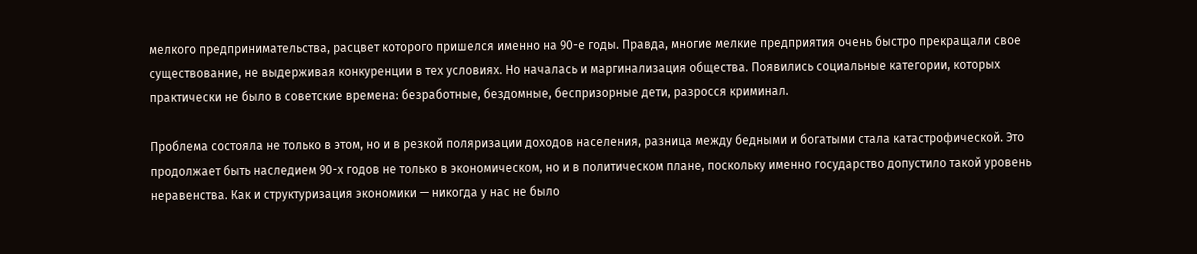мелкого предпринимательства, расцвет которого пришелся именно на 90-е годы. Правда, многие мелкие предприятия очень быстро прекращали свое существование, не выдерживая конкуренции в тех условиях. Но началась и маргинализация общества. Появились социальные категории, которых практически не было в советские времена: безработные, бездомные, беспризорные дети, разросся криминал.

Проблема состояла не только в этом, но и в резкой поляризации доходов населения, разница между бедными и богатыми стала катастрофической. Это продолжает быть наследием 90-х годов не только в экономическом, но и в политическом плане, поскольку именно государство допустило такой уровень неравенства. Как и структуризация экономики — никогда у нас не было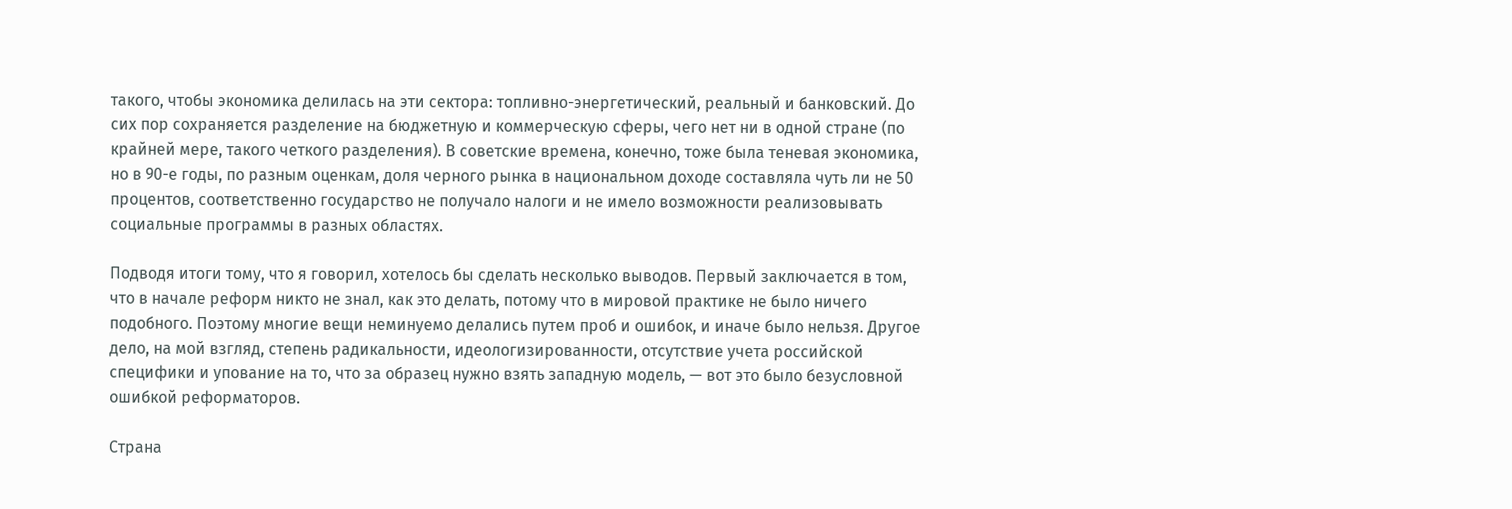такого, чтобы экономика делилась на эти сектора: топливно-энергетический, реальный и банковский. До сих пор сохраняется разделение на бюджетную и коммерческую сферы, чего нет ни в одной стране (по крайней мере, такого четкого разделения). В советские времена, конечно, тоже была теневая экономика, но в 90-е годы, по разным оценкам, доля черного рынка в национальном доходе составляла чуть ли не 50 процентов, соответственно государство не получало налоги и не имело возможности реализовывать социальные программы в разных областях.

Подводя итоги тому, что я говорил, хотелось бы сделать несколько выводов. Первый заключается в том, что в начале реформ никто не знал, как это делать, потому что в мировой практике не было ничего подобного. Поэтому многие вещи неминуемо делались путем проб и ошибок, и иначе было нельзя. Другое дело, на мой взгляд, степень радикальности, идеологизированности, отсутствие учета российской специфики и упование на то, что за образец нужно взять западную модель, — вот это было безусловной ошибкой реформаторов.

Страна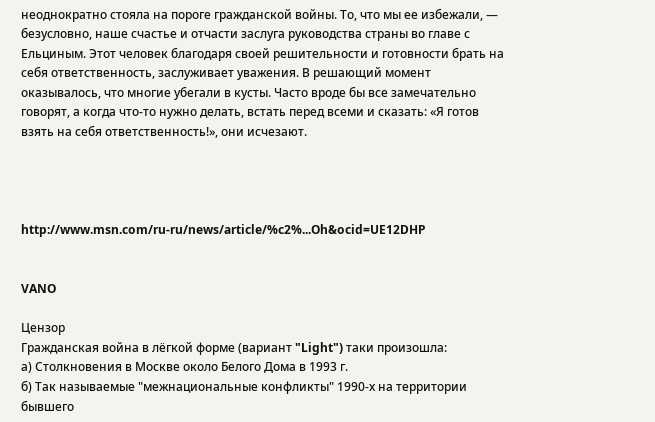неоднократно стояла на пороге гражданской войны. То, что мы ее избежали, — безусловно, наше счастье и отчасти заслуга руководства страны во главе с Ельциным. Этот человек благодаря своей решительности и готовности брать на себя ответственность, заслуживает уважения. В решающий момент оказывалось, что многие убегали в кусты. Часто вроде бы все замечательно говорят, а когда что-то нужно делать, встать перед всеми и сказать: «Я готов взять на себя ответственность!», они исчезают.




http://www.msn.com/ru-ru/news/article/%c2%...Oh&ocid=UE12DHP


VANO

Цензор
Гражданская война в лёгкой форме (вариант "Light") таки произошла:
а) Столкновения в Москве около Белого Дома в 1993 г.
б) Так называемые "межнациональные конфликты" 1990-х на территории бывшего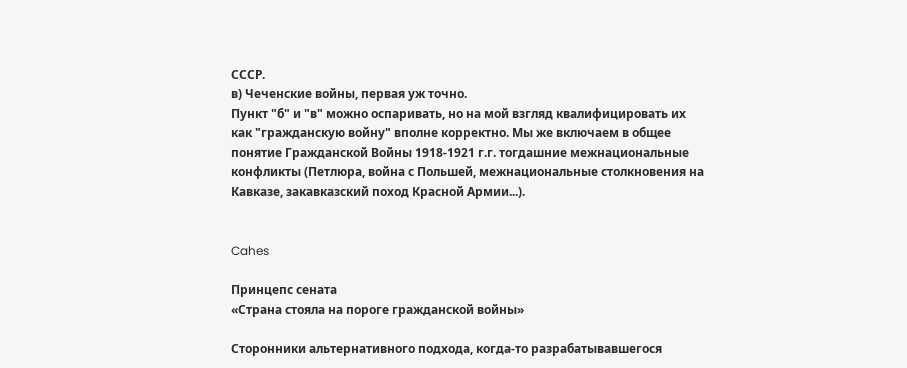СССР.
в) Чеченские войны, первая уж точно.
Пункт "б" и "в" можно оспаривать, но на мой взгляд квалифицировать их как "гражданскую войну" вполне корректно. Мы же включаем в общее понятие Гражданской Войны 1918-1921 г.г. тогдашние межнациональные конфликты (Петлюра, война с Польшей, межнациональные столкновения на Кавказе, закавказский поход Красной Армии...).


Cahes

Принцепс сената
«Страна стояла на пороге гражданской войны»

Сторонники альтернативного подхода, когда-то разрабатывавшегося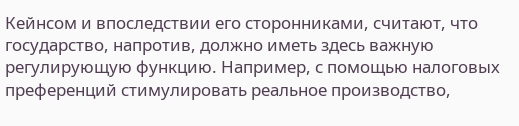Кейнсом и впоследствии его сторонниками, считают, что государство, напротив, должно иметь здесь важную регулирующую функцию. Например, с помощью налоговых преференций стимулировать реальное производство,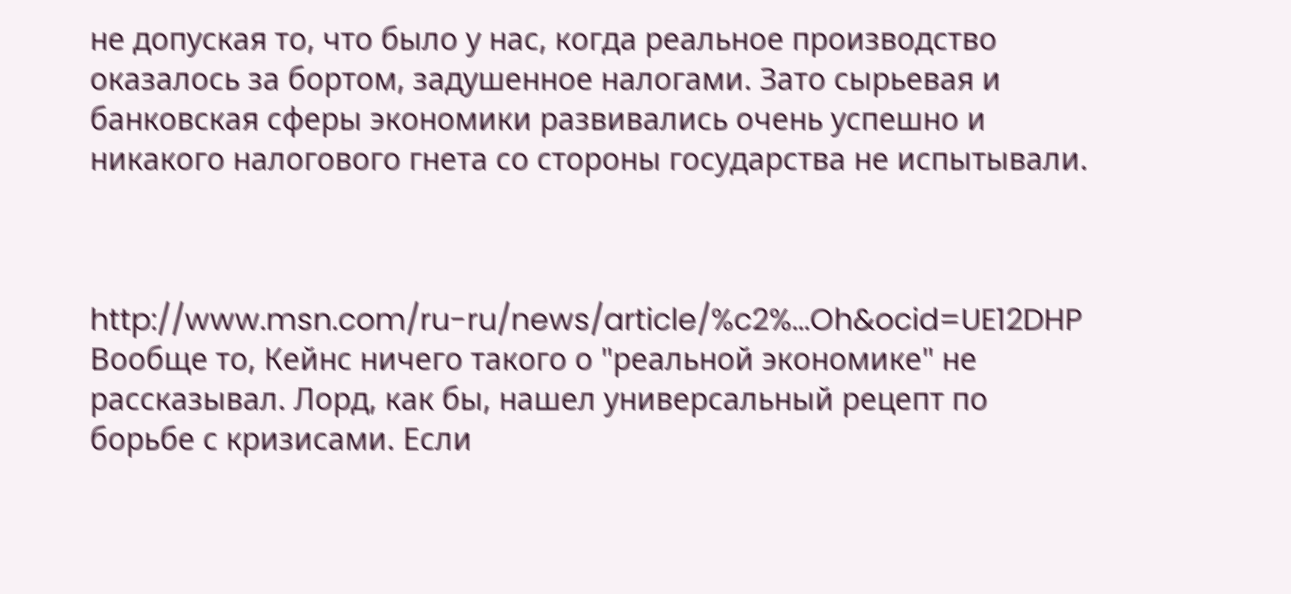не допуская то, что было у нас, когда реальное производство оказалось за бортом, задушенное налогами. Зато сырьевая и банковская сферы экономики развивались очень успешно и никакого налогового гнета со стороны государства не испытывали.



http://www.msn.com/ru-ru/news/article/%c2%...Oh&ocid=UE12DHP
Вообще то, Кейнс ничего такого о "реальной экономике" не рассказывал. Лорд, как бы, нашел универсальный рецепт по борьбе с кризисами. Если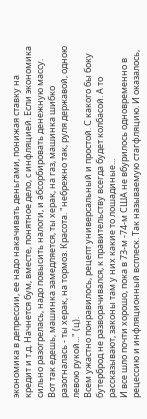экономика в депрессии, ее надо накачивать деньгами, понижая ставку на кредит и т.д. Начнется бум, вместе, понятное дело, с инфляцией. Если экономика сильно разогрелась, надо повысить налоги, и абсорбировать денежную массу. Вот так едешь, машинка замедляется, ты херак, на газ, машинка шибко разогналась - ты херак, на тормоз. Красота. "небрежно так, руля державой, одною левою рукой..." (ц).
Всем ужастно понравилось, рецепт универсальный и простой. С какого бы боку бутерброд не разворачивался, к правительству всегда будет колбасой. А то рассказывают, законы там у них какие то лошадиные...
И все шло почти хорошо, пока в 73-м -74-м США не вбурилось одновременно в рецессию и инфляционный всплеск. Так называемую стагфляцию. И оказалось,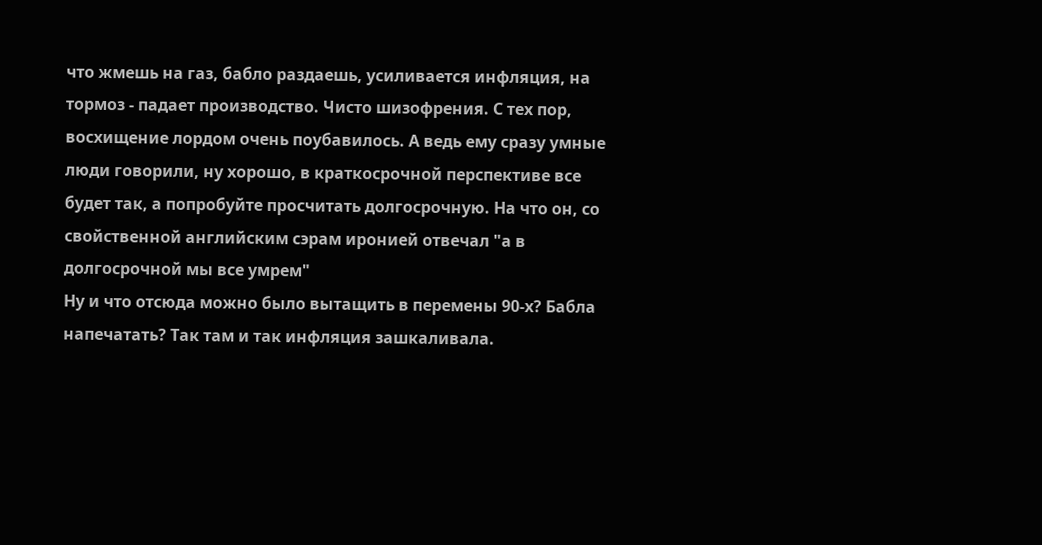что жмешь на газ, бабло раздаешь, усиливается инфляция, на тормоз - падает производство. Чисто шизофрения. С тех пор, восхищение лордом очень поубавилось. А ведь ему сразу умные люди говорили, ну хорошо, в краткосрочной перспективе все будет так, а попробуйте просчитать долгосрочную. На что он, со свойственной английским сэрам иронией отвечал "а в долгосрочной мы все умрем"
Ну и что отсюда можно было вытащить в перемены 90-х? Бабла напечатать? Так там и так инфляция зашкаливала.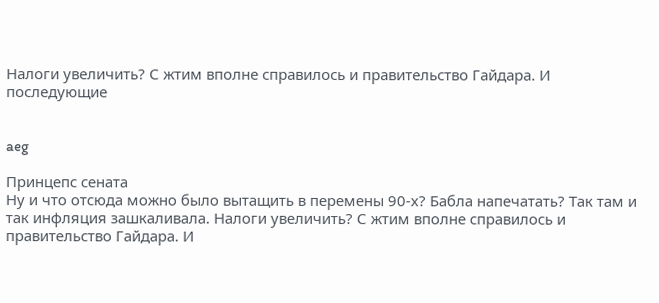Налоги увеличить? С жтим вполне справилось и правительство Гайдара. И последующие


aeg

Принцепс сената
Ну и что отсюда можно было вытащить в перемены 90-х? Бабла напечатать? Так там и так инфляция зашкаливала. Налоги увеличить? С жтим вполне справилось и правительство Гайдара. И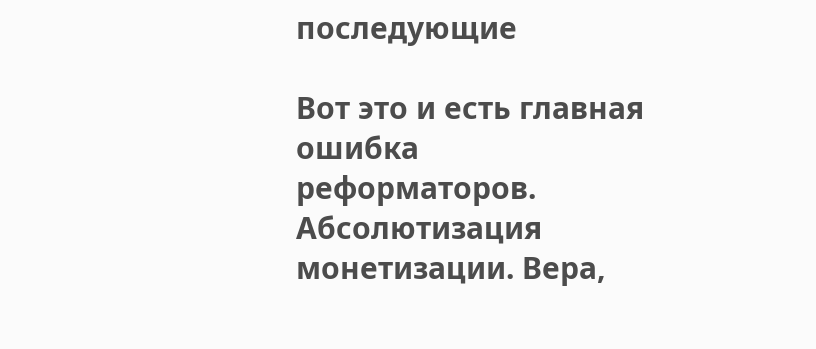последующие

Вот это и есть главная ошибка реформаторов. Абсолютизация монетизации. Вера,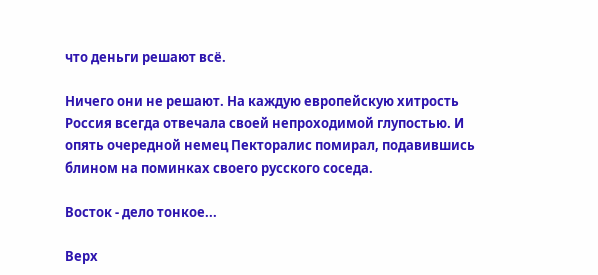что деньги решают всё.

Ничего они не решают. На каждую европейскую хитрость Россия всегда отвечала своей непроходимой глупостью. И опять очередной немец Пекторалис помирал, подавившись блином на поминках своего русского соседа.

Восток - дело тонкое...

Верх